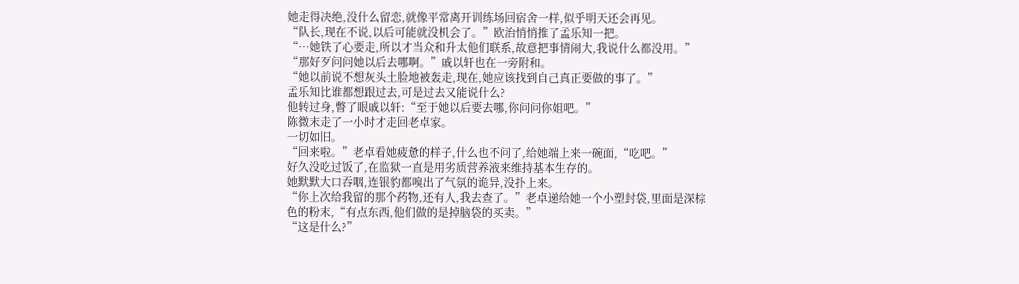她走得决绝,没什么留恋,就像平常离开训练场回宿舍一样,似乎明天还会再见。
“队长,现在不说,以后可能就没机会了。”欧治悄悄推了孟乐知一把。
“…她铁了心要走,所以才当众和升太他们联系,故意把事情闹大,我说什么都没用。”
“那好歹问问她以后去哪啊。”戚以轩也在一旁附和。
“她以前说不想灰头土脸地被轰走,现在,她应该找到自己真正要做的事了。”
孟乐知比谁都想跟过去,可是过去又能说什么?
他转过身,瞥了眼戚以轩:“至于她以后要去哪,你问问你姐吧。”
陈微末走了一小时才走回老卓家。
一切如旧。
“回来啦。”老卓看她疲惫的样子,什么也不问了,给她端上来一碗面,“吃吧。”
好久没吃过饭了,在监狱一直是用劣质营养液来维持基本生存的。
她默默大口吞咽,连银豹都嗅出了气氛的诡异,没扑上来。
“你上次给我留的那个药物,还有人,我去查了。”老卓递给她一个小塑封袋,里面是深棕色的粉末,“有点东西,他们做的是掉脑袋的买卖。”
“这是什么?”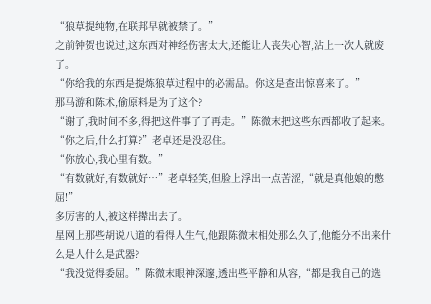“狼草提纯物,在联邦早就被禁了。”
之前钟贺也说过,这东西对神经伤害太大,还能让人丧失心智,沾上一次人就废了。
“你给我的东西是提炼狼草过程中的必需品。你这是查出惊喜来了。”
那马游和陈术,偷原料是为了这个?
“谢了,我时间不多,得把这件事了了再走。”陈微末把这些东西都收了起来。
“你之后,什么打算?”老卓还是没忍住。
“你放心,我心里有数。”
“有数就好,有数就好…”老卓轻笑,但脸上浮出一点苦涩,“就是真他娘的憋屈!”
多厉害的人,被这样撵出去了。
星网上那些胡说八道的看得人生气,他跟陈微末相处那么久了,他能分不出来什么是人什么是武器?
“我没觉得委屈。”陈微末眼神深邃,透出些平静和从容,“都是我自己的选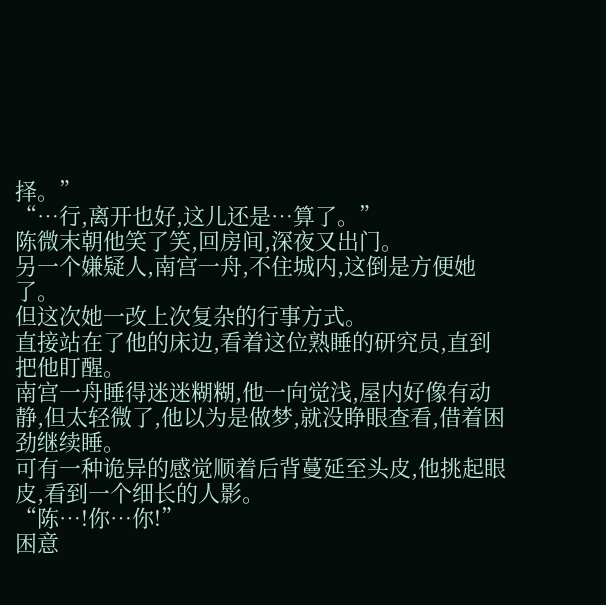择。”
“…行,离开也好,这儿还是…算了。”
陈微末朝他笑了笑,回房间,深夜又出门。
另一个嫌疑人,南宫一舟,不住城内,这倒是方便她了。
但这次她一改上次复杂的行事方式。
直接站在了他的床边,看着这位熟睡的研究员,直到把他盯醒。
南宫一舟睡得迷迷糊糊,他一向觉浅,屋内好像有动静,但太轻微了,他以为是做梦,就没睁眼查看,借着困劲继续睡。
可有一种诡异的感觉顺着后背蔓延至头皮,他挑起眼皮,看到一个细长的人影。
“陈…!你…你!”
困意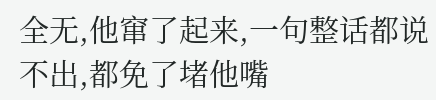全无,他窜了起来,一句整话都说不出,都免了堵他嘴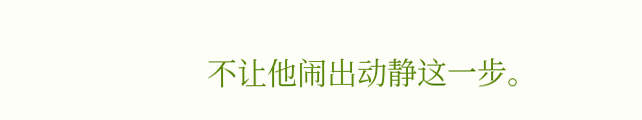不让他闹出动静这一步。